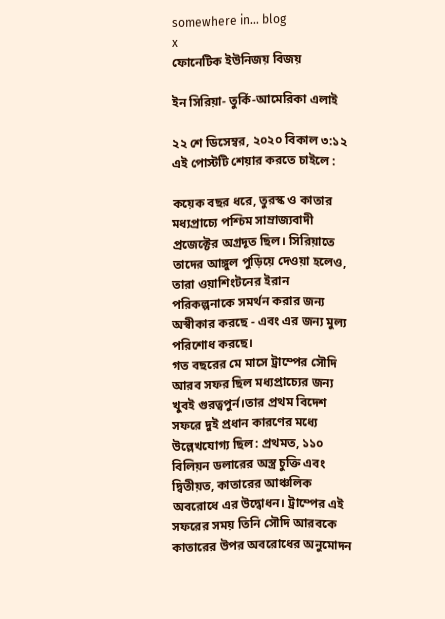somewhere in... blog
x
ফোনেটিক ইউনিজয় বিজয়

ইন সিরিয়া- তুর্কি-আমেরিকা এলাই

২২ শে ডিসেম্বর, ২০২০ বিকাল ৩:১২
এই পোস্টটি শেয়ার করতে চাইলে :

কয়েক বছর ধরে, তুরস্ক ও কাতার মধ্যপ্রাচ্যে পশ্চিম সাম্রাজ্যবাদী প্রজেক্টের অগ্রদূত ছিল। সিরিয়াতে তাদের আঙ্গুল পুড়িয়ে দেওয়া হলেও, তারা ওয়াশিংটনের ইরান পরিকল্পনাকে সমর্থন করার জন্য অস্বীকার করছে - এবং এর জন্য মুল্য পরিশোধ করছে।
গত বছরের মে মাসে ট্রাম্পের সৌদি আরব সফর ছিল মধ্যপ্রাচ্যের জন্য খুবই গুরত্বপুর্ন।তার প্রথম বিদেশ সফরে দুই প্রধান কারণের মধ্যে উল্লেখযোগ্য ছিল: প্রথমত, ১১০ বিলিয়ন ডলারের অস্ত্র চুক্তি এবং দ্বিতীয়ত, কাতারের আঞ্চলিক অবরোধে এর উদ্বোধন। ট্রাম্পের এই সফরের সময় তিনি সৌদি আরবকে কাতারের উপর অবরোধের অনুমোদন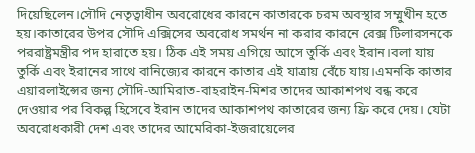দিয়েছিলেন।সৌদি নেতৃত্বাধীন অবরোধের কারনে কাতারকে চরম অবস্থার সম্মুখীন হতে হয়।কাতারের উপর সৌদি এক্সিসের অবরোধ সমর্থন না করার কারনে রেক্স টিলারসনকে পররাষ্ট্রমন্ত্রীর পদ হারাতে হয়। ঠিক এই সময় এগিয়ে আসে তুর্কি এবং ইরান।বলা যায় তুর্কি এবং ইরানের সাথে বানিজ্যের কারনে কাতার এই যাত্রায় বেঁচে যায়।এমনকি কাতার এয়ারলাইন্সের জন্য সৌদি-আমিরাত-বাহরাইন-মিশর তাদের আকাশপথ বন্ধ করে দেওয়ার পর বিকল্প হিসেবে ইরান তাদের আকাশপথ কাতারের জন্য ফ্রি করে দেয়। যেটা অবরোধকারী দেশ এবং তাদের আমেরিকা-ইজরায়েলের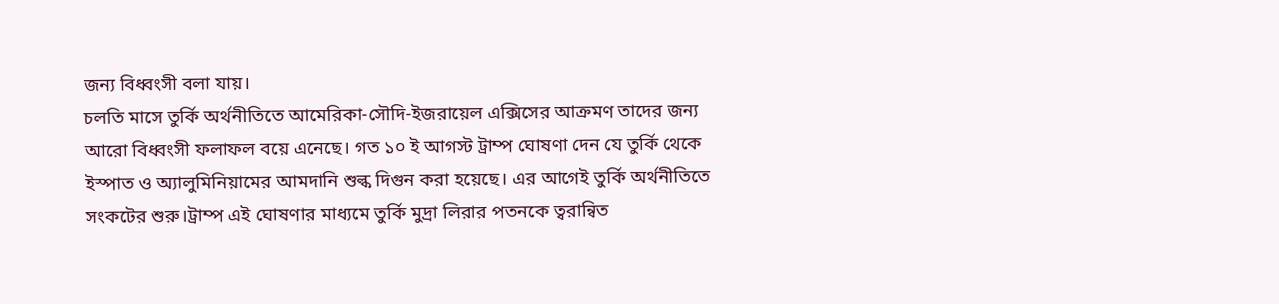জন্য বিধ্বংসী বলা যায়।
চলতি মাসে তুর্কি অর্থনীতিতে আমেরিকা-সৌদি-ইজরায়েল এক্সিসের আক্রমণ তাদের জন্য আরো বিধ্বংসী ফলাফল বয়ে এনেছে। গত ১০ ই আগস্ট ট্রাম্প ঘোষণা দেন যে তুর্কি থেকে ইস্পাত ও অ্যালুমিনিয়ামের আমদানি শুল্ক দিগুন করা হয়েছে। এর আগেই তুর্কি অর্থনীতিতে সংকটের শুরু।ট্রাম্প এই ঘোষণার মাধ্যমে তুর্কি মুদ্রা লিরার পতনকে ত্বরান্বিত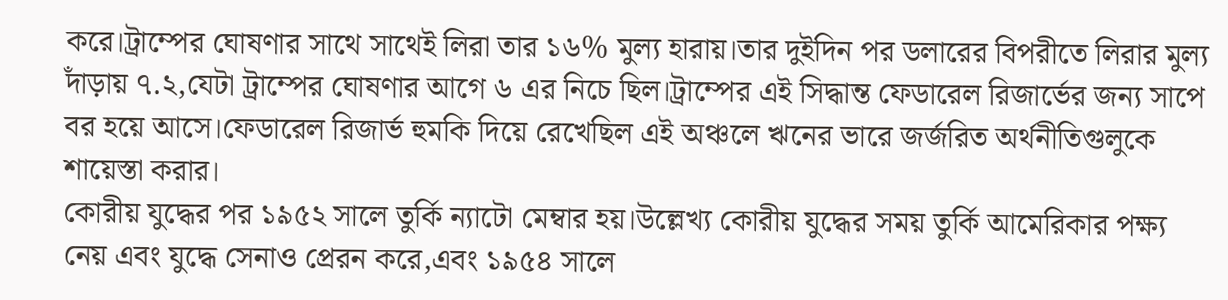করে।ট্রাম্পের ঘোষণার সাথে সাথেই লিরা তার ১৬% মুল্য হারায়।তার দুইদিন পর ডলারের বিপরীতে লিরার মুল্য দাঁড়ায় ৭.২,যেটা ট্রাম্পের ঘোষণার আগে ৬ এর নিচে ছিল।ট্রাম্পের এই সিদ্ধান্ত ফেডারেল রিজার্ভের জন্য সাপে বর হয়ে আসে।ফেডারেল রিজার্ভ হুমকি দিয়ে রেখেছিল এই অঞ্চলে ঋনের ভারে জর্জরিত অর্থনীতিগুলুকে শায়েস্তা করার।
কোরীয় যুদ্ধের পর ১৯৫২ সালে তুর্কি ন্যাটো মেম্বার হয়।উল্লেখ্য কোরীয় যুদ্ধের সময় তুর্কি আমেরিকার পক্ষ্য নেয় এবং যুদ্ধে সেনাও প্রেরন করে,এবং ১৯৫৪ সালে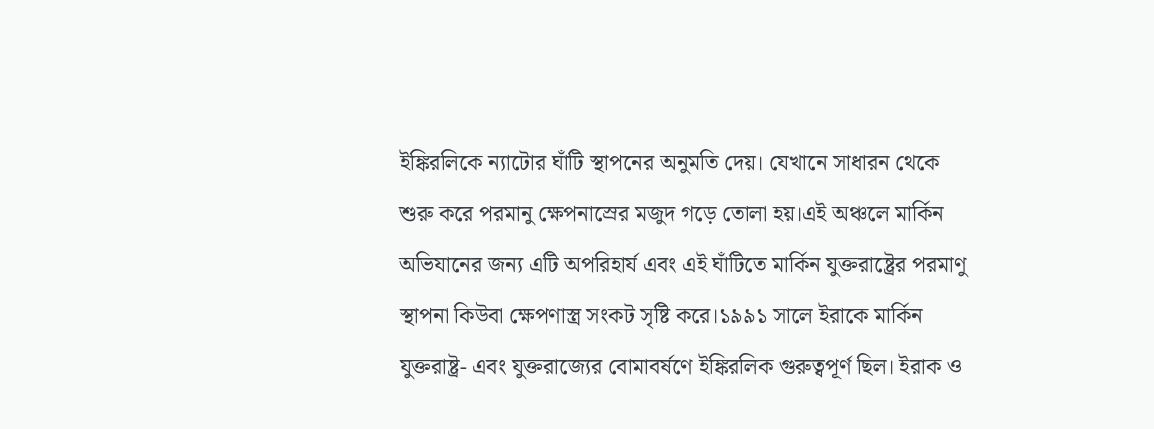ইঙ্কিরলিকে ন্যাটোর ঘাঁটি স্থাপনের অনুমতি দেয়। যেখানে সাধারন থেকে শুরু করে পরমানু ক্ষেপনাস্রের মজুদ গড়ে তোলা হয়।এই অঞ্চলে মার্কিন অভিযানের জন্য এটি অপরিহার্য এবং এই ঘাঁটিতে মার্কিন যুক্তরাষ্ট্রের পরমাণু স্থাপনা কিউবা ক্ষেপণাস্ত্র সংকট সৃষ্টি করে।১৯৯১ সালে ইরাকে মার্কিন যুক্তরাষ্ট্র- এবং যুক্তরাজ্যের বোমাবর্ষণে ইঙ্কিরলিক গুরুত্বপূর্ণ ছিল। ইরাক ও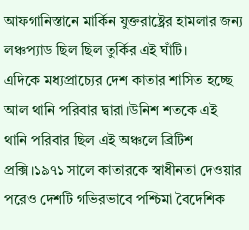আফগানিস্তানে মার্কিন যুক্তরাষ্ট্রের হামলার জন্য লঞ্চপ্যাড ছিল ছিল তুর্কির এই ঘাঁটি।
এদিকে মধ্যপ্রাচ্যের দেশ কাতার শাসিত হচ্ছে আল থানি পরিবার দ্বারা।উনিশ শতকে এই থানি পরিবার ছিল এই অঞ্চলে ব্রিটিশ প্রক্সি।১৯৭১ সালে কাতারকে স্বাধীনতা দেওয়ার পরেও দেশটি গভিরভাবে পশ্চিমা বৈদেশিক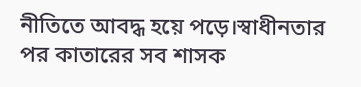নীতিতে আবদ্ধ হয়ে পড়ে।স্বাধীনতার পর কাতারের সব শাসক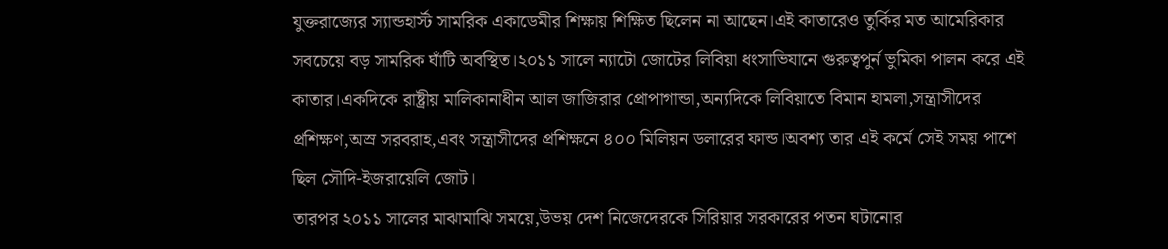যুক্তরাজ্যের স্যান্ডহার্স্ট সামরিক একাডেমীর শিক্ষায় শিক্ষিত ছিলেন না আছেন।এই কাতারেও তুর্কির মত আমেরিকার সবচেয়ে বড় সামরিক ঘাঁটি অবস্থিত।২০১১ সালে ন্যাটো জোটের লিবিয়া ধংসাভিযানে গুরুত্বপুর্ন ভুমিকা পালন করে এই কাতার।একদিকে রাষ্ট্রীয় মালিকানাধীন আল জাজিরার প্রোপাগান্ডা,অন্যদিকে লিবিয়াতে বিমান হামলা,সন্ত্রাসীদের প্রশিক্ষণ,অস্র সরবরাহ,এবং সন্ত্রাসীদের প্রশিক্ষনে ৪০০ মিলিয়ন ডলারের ফান্ড।অবশ্য তার এই কর্মে সেই সময় পাশে ছিল সৌদি-ইজরায়েলি জোট।
তারপর ২০১১ সালের মাঝামাঝি সময়ে,উভয় দেশ নিজেদেরকে সিরিয়ার সরকারের পতন ঘটানোর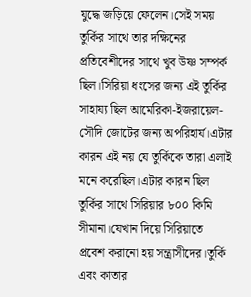যুদ্ধে জড়িয়ে ফেলেন।সেই সময় তুর্কির সাথে তার দক্ষিনের প্রতিবেশীদের সাথে খুব উষ্ণ সম্পর্ক ছিল।সিরিয়া ধংসের জন্য এই তুর্কির সাহায্য ছিল আমেরিকা-ইজরায়েল-সৌদি জোটের জন্য অপরিহার্য।এটার কারন এই নয় যে তুর্কিকে তারা এলাই মনে করেছিল।এটার কারন ছিল তুর্কির সাথে সিরিয়ার ৮০০ কিমি সীমানা।যেখান দিয়ে সিরিয়াতে প্রবেশ করানো হয় সন্ত্রাসীদের।তুর্কি এবং কাতার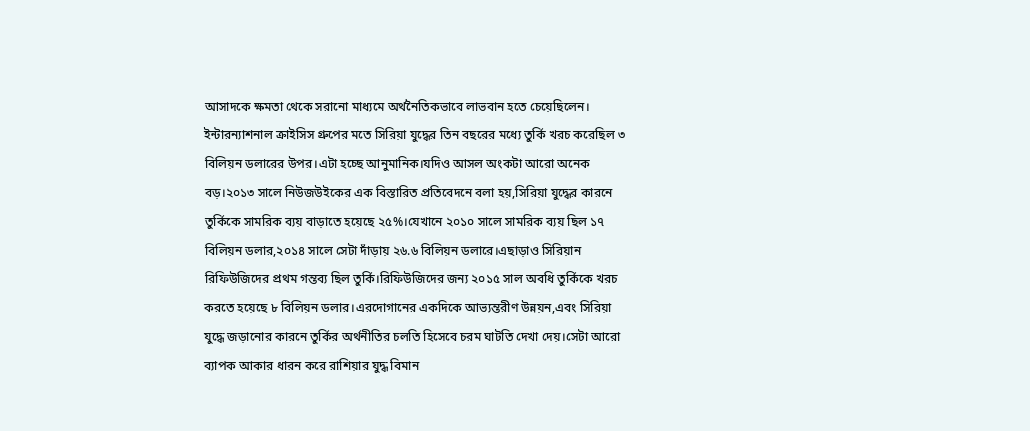আসাদকে ক্ষমতা থেকে সরানো মাধ্যমে অর্থনৈতিকভাবে লাভবান হতে চেয়েছিলেন।
ইন্টারন্যাশনাল ক্রাইসিস গ্রুপের মতে সিরিয়া যুদ্ধের তিন বছরের মধ্যে তুর্কি খরচ করেছিল ৩ বিলিয়ন ডলারের উপর।এটা হচ্ছে আনুমানিক।যদিও আসল অংকটা আরো অনেক বড়।২০১৩ সালে নিউজউইকের এক বিস্তারিত প্রতিবেদনে বলা হয়,সিরিয়া যুদ্ধের কারনে তুর্কিকে সামরিক ব্যয় বাড়াতে হয়েছে ২৫%।যেখানে ২০১০ সালে সামরিক ব্যয় ছিল ১৭ বিলিয়ন ডলার,২০১৪ সালে সেটা দাঁড়ায় ২৬.৬ বিলিয়ন ডলারে।এছাড়াও সিরিয়ান রিফিউজিদের প্রথম গন্তব্য ছিল তুর্কি।রিফিউজিদের জন্য ২০১৫ সাল অবধি তুর্কিকে খরচ করতে হয়েছে ৮ বিলিয়ন ডলার।এরদোগানের একদিকে আভ্যন্তরীণ উন্নয়ন,এবং সিরিয়া যুদ্ধে জড়ানোর কারনে তুর্কির অর্থনীতির চলতি হিসেবে চরম ঘাটতি দেখা দেয়।সেটা আরো ব্যাপক আকার ধারন করে রাশিয়ার যুদ্ধ বিমান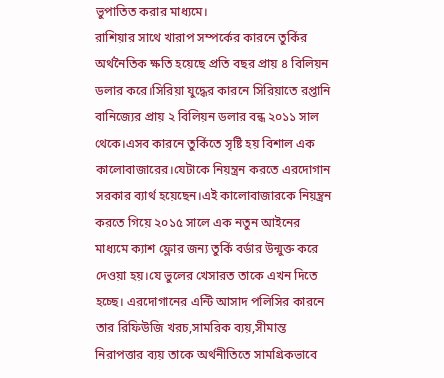ভুপাতিত করার মাধ্যমে।
রাশিয়ার সাথে খারাপ সম্পর্কের কারনে তুর্কির অর্থনৈতিক ক্ষতি হয়েছে প্রতি বছর প্রায় ৪ বিলিয়ন ডলার করে।সিরিয়া যুদ্ধের কারনে সিরিয়াতে রপ্তানি বানিজ্যের প্রায় ২ বিলিয়ন ডলার বন্ধ ২০১১ সাল থেকে।এসব কারনে তুর্কিতে সৃষ্টি হয় বিশাল এক কালোবাজারের।যেটাকে নিয়ন্ত্রন করতে এরদোগান সরকার ব্যার্থ হয়েছেন।এই কালোবাজারকে নিয়ন্ত্রন করতে গিয়ে ২০১৫ সালে এক নতুন আইনের মাধ্যমে ক্যাশ ফ্লোর জন্য তুর্কি বর্ডার উন্মুক্ত করে দেওয়া হয়।যে ভুলের খেসারত তাকে এখন দিতে হচ্ছে। এরদোগানের এন্টি আসাদ পলিসির কারনে তার রিফিউজি খরচ,সামরিক ব্যয়,সীমান্ত নিরাপত্তার ব্যয় তাকে অর্থনীতিতে সামগ্রিকভাবে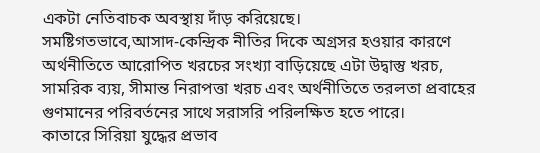একটা নেতিবাচক অবস্থায় দাঁড় করিয়েছে।
সমষ্টিগতভাবে,আসাদ-কেন্দ্রিক নীতির দিকে অগ্রসর হওয়ার কারণে অর্থনীতিতে আরোপিত খরচের সংখ্যা বাড়িয়েছে এটা উদ্বাস্তু খরচ, সামরিক ব্যয়, সীমান্ত নিরাপত্তা খরচ এবং অর্থনীতিতে তরলতা প্রবাহের গুণমানের পরিবর্তনের সাথে সরাসরি পরিলক্ষিত হতে পারে।
কাতারে সিরিয়া যুদ্ধের প্রভাব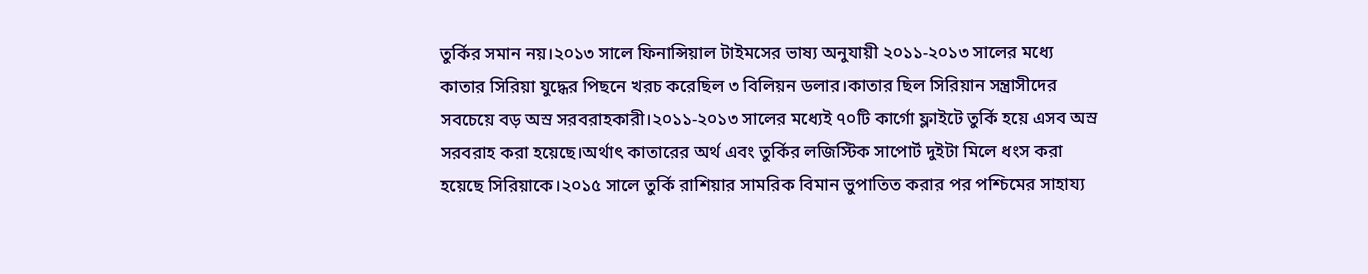তুর্কির সমান নয়।২০১৩ সালে ফিনান্সিয়াল টাইমসের ভাষ্য অনুযায়ী ২০১১-২০১৩ সালের মধ্যে কাতার সিরিয়া যুদ্ধের পিছনে খরচ করেছিল ৩ বিলিয়ন ডলার।কাতার ছিল সিরিয়ান সন্ত্রাসীদের সবচেয়ে বড় অস্র সরবরাহকারী।২০১১-২০১৩ সালের মধ্যেই ৭০টি কার্গো ফ্লাইটে তুর্কি হয়ে এসব অস্র সরবরাহ করা হয়েছে।অর্থাৎ কাতারের অর্থ এবং তুর্কির লজিস্টিক সাপোর্ট দুইটা মিলে ধংস করা হয়েছে সিরিয়াকে।২০১৫ সালে তুর্কি রাশিয়ার সামরিক বিমান ভুপাতিত করার পর পশ্চিমের সাহায্য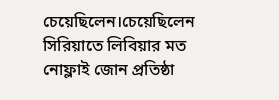চেয়েছিলেন।চেয়েছিলেন সিরিয়াতে লিবিয়ার মত নোফ্লাই জোন প্রতিষ্ঠা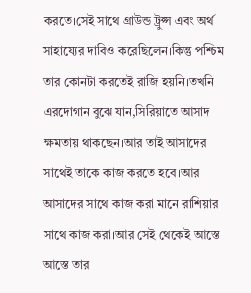করতে।সেই সাথে গ্রাউন্ড ট্রুপ্স এবং অর্থ সাহায্যের দাবিও করেছিলেন।কিন্তু পশ্চিম তার কোনটা করতেই রাজি হয়নি।তখনি এরদোগান বুঝে যান,সিরিয়াতে আসাদ ক্ষমতায় থাকছেন।আর তাই আসাদের সাথেই তাকে কাজ করতে হবে।আর আসাদের সাথে কাজ করা মানে রাশিয়ার সাথে কাজ করা।আর সেই থেকেই আস্তে আস্তে তার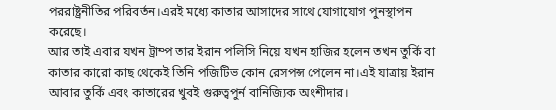পররাষ্ট্রনীতির পরিবর্তন।এরই মধ্যে কাতার আসাদের সাথে যোগাযোগ পুনস্থাপন করেছে।
আর তাই এবার যখন ট্রাম্প তার ইরান পলিসি নিয়ে যখন হাজির হলেন তখন তুর্কি বা কাতার কারো কাছ থেকেই তিনি পজিটিভ কোন রেসপন্স পেলেন না।এই যাত্রায় ইরান আবার তুর্কি এবং কাতারের খুবই গুরুত্বপুর্ন বানিজ্যিক অংশীদার।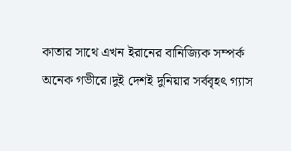কাতার সাথে এখন ইরানের বানিজ্যিক সম্পর্ক অনেক গভীরে।দুই দেশই দুনিয়ার সর্ববৃহৎ গ্যাস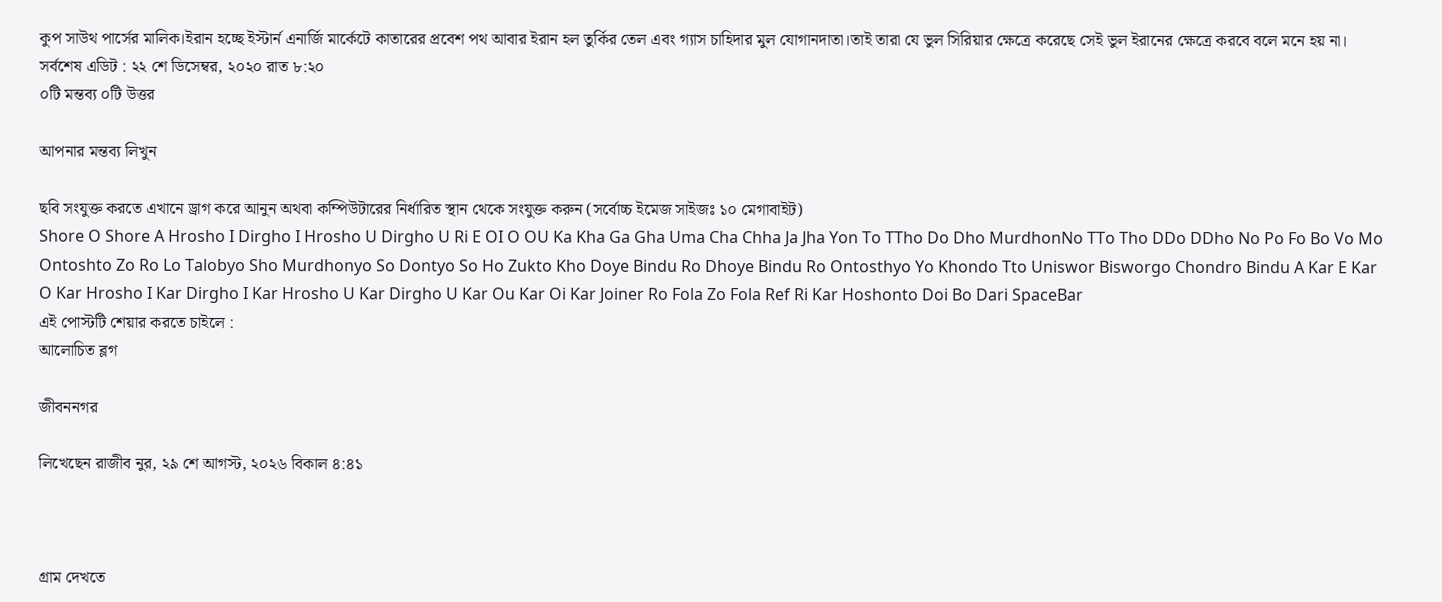কুপ সাউথ পার্সের মালিক।ইরান হচ্ছে ইস্টার্ন এনার্জি মার্কেটে কাতারের প্রবেশ পথ আবার ইরান হল তুর্কির তেল এবং গ্যাস চাহিদার মুল যোগানদাতা।তাই তারা যে ভুল সিরিয়ার ক্ষেত্রে করেছে সেই ভুল ইরানের ক্ষেত্রে করবে বলে মনে হয় না।
সর্বশেষ এডিট : ২২ শে ডিসেম্বর, ২০২০ রাত ৮:২০
০টি মন্তব্য ০টি উত্তর

আপনার মন্তব্য লিখুন

ছবি সংযুক্ত করতে এখানে ড্রাগ করে আনুন অথবা কম্পিউটারের নির্ধারিত স্থান থেকে সংযুক্ত করুন (সর্বোচ্চ ইমেজ সাইজঃ ১০ মেগাবাইট)
Shore O Shore A Hrosho I Dirgho I Hrosho U Dirgho U Ri E OI O OU Ka Kha Ga Gha Uma Cha Chha Ja Jha Yon To TTho Do Dho MurdhonNo TTo Tho DDo DDho No Po Fo Bo Vo Mo Ontoshto Zo Ro Lo Talobyo Sho Murdhonyo So Dontyo So Ho Zukto Kho Doye Bindu Ro Dhoye Bindu Ro Ontosthyo Yo Khondo Tto Uniswor Bisworgo Chondro Bindu A Kar E Kar O Kar Hrosho I Kar Dirgho I Kar Hrosho U Kar Dirgho U Kar Ou Kar Oi Kar Joiner Ro Fola Zo Fola Ref Ri Kar Hoshonto Doi Bo Dari SpaceBar
এই পোস্টটি শেয়ার করতে চাইলে :
আলোচিত ব্লগ

জীবননগর

লিখেছেন রাজীব নুর, ২৯ শে আগস্ট, ২০২৬ বিকাল ৪:৪১



গ্রাম দেখতে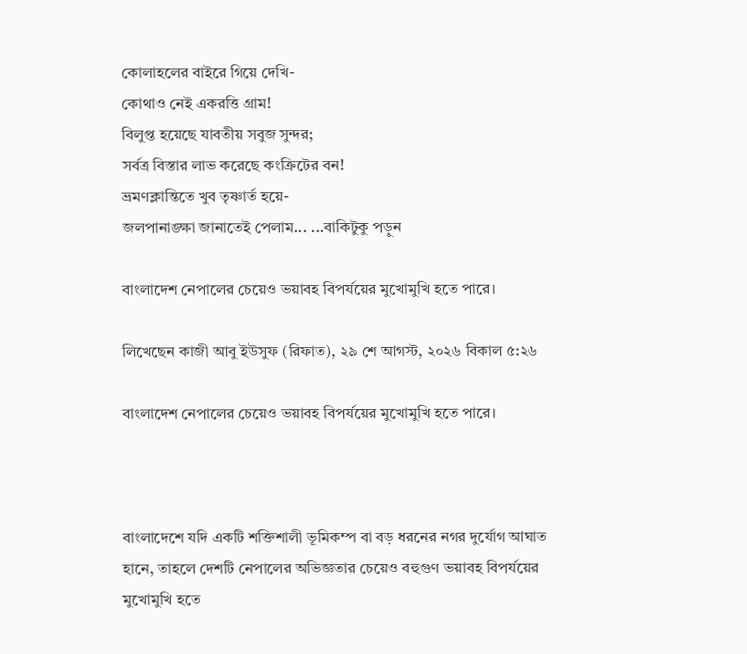কোলাহলের বাইরে গিয়ে দেখি-
কোথাও নেই একরত্তি গ্রাম!
বিলুপ্ত হয়েছে যাবতীয় সবুজ সুন্দর;
সর্বত্র বিস্তার লাভ করেছে কংক্রিটের বন!
ভ্রমণক্লান্তিতে খুব তৃষ্ণার্ত হয়ে-
জলপানাঙ্ক্ষা জানাতেই পেলাম... ...বাকিটুকু পড়ুন

বাংলাদেশ নেপালের চেয়েও ভয়াবহ বিপর্যয়ের মুখোমুখি হতে পারে।

লিখেছেন কাজী আবু ইউসুফ (রিফাত), ২৯ শে আগস্ট, ২০২৬ বিকাল ৫:২৬

বাংলাদেশ নেপালের চেয়েও ভয়াবহ বিপর্যয়ের মুখোমুখি হতে পারে।



বাংলাদেশে যদি একটি শক্তিশালী ভূমিকম্প বা বড় ধরনের নগর দুর্যোগ আঘাত হানে, তাহলে দেশটি নেপালের অভিজ্ঞতার চেয়েও বহুগুণ ভয়াবহ বিপর্যয়ের মুখোমুখি হতে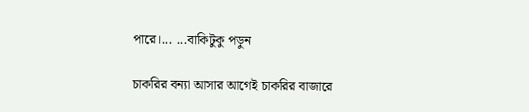পারে।... ...বাকিটুকু পড়ুন

চাকরির বন্যা আসার আগেই চাকরির বাজারে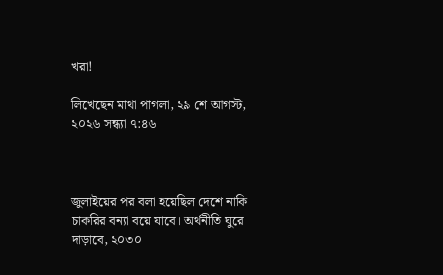খরা!

লিখেছেন মাথা পাগলা, ২৯ শে আগস্ট, ২০২৬ সন্ধ্যা ৭:৪৬



জুলাইয়ের পর বলা হয়েছিল দেশে নাকি চাকরির বন্যা বয়ে যাবে। অর্থনীতি ঘুরে দাড়াবে, ২০৩০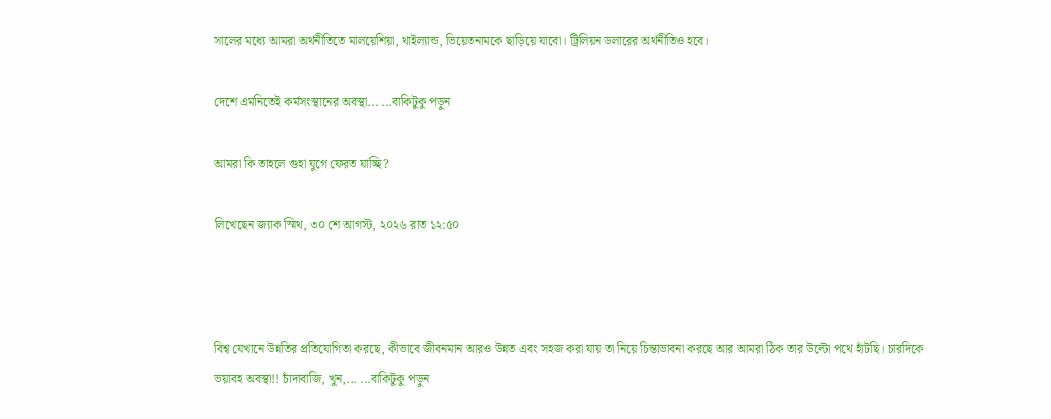সালের মধ্যে আমরা অর্থনীতিতে মালয়েশিয়া, থাইল্যান্ড, ভিয়েতনামকে ছাড়িয়ে যাবো। ট্রিলিয়ন ডলারের অর্থনীতিও হবে।

দেশে এমনিতেই কর্মসংস্থানের অবস্থা... ...বাকিটুকু পড়ুন

আমরা কি তাহলে গুহা যুগে ফেরত যাচ্ছি?

লিখেছেন জ্যাক স্মিথ, ৩০ শে আগস্ট, ২০২৬ রাত ১২:৫০



বিশ্ব যেখানে উন্নতির প্রতিযোগিতা করছে, কীভাবে জীবনমান আরও উন্নত এবং সহজ করা যায় তা নিয়ে চিন্তাভাবনা করছে আর আমরা ঠিক তার উল্টো পথে হাঁটছি। চারদিকে ভয়াবহ অবস্থা!! চাঁদাবাজি, খুন,... ...বাকিটুকু পড়ুন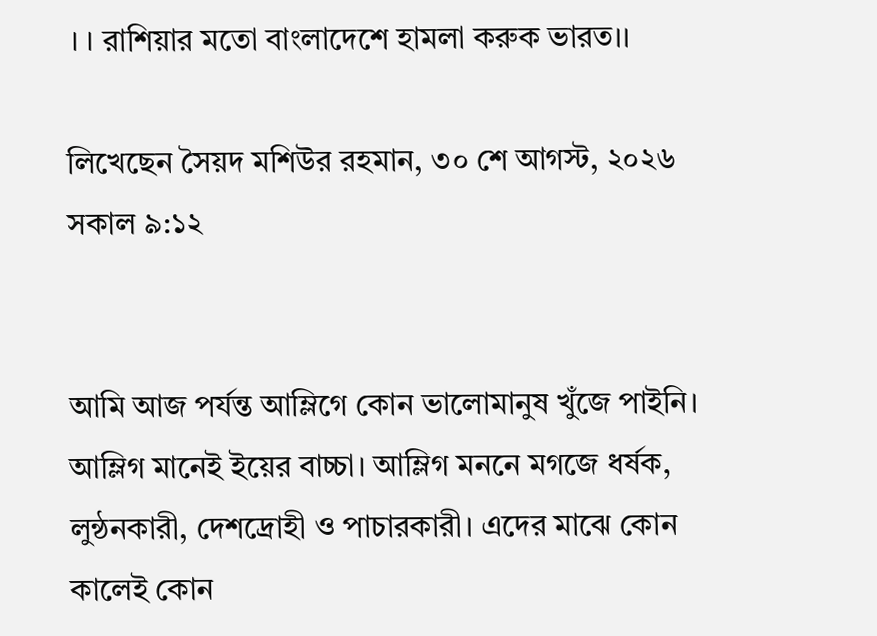।। রাশিয়ার মতো বাংলাদেশে হামলা করুক ভারত।।

লিখেছেন সৈয়দ মশিউর রহমান, ৩০ শে আগস্ট, ২০২৬ সকাল ৯:১২


আমি আজ পর্যন্ত আম্লিগে কোন ভালোমানুষ খুঁজে পাইনি। আম্লিগ মানেই ইয়ের বাচ্চা। আম্লিগ মননে মগজে ধর্ষক, লুন্ঠনকারী, দেশদ্রোহী ও পাচারকারী। এদের মাঝে কোন কালেই কোন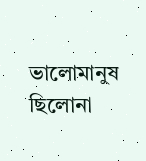ভালোমানুষ ছিলোনা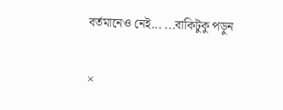বর্তমানেও নেই... ...বাকিটুকু পড়ুন

×